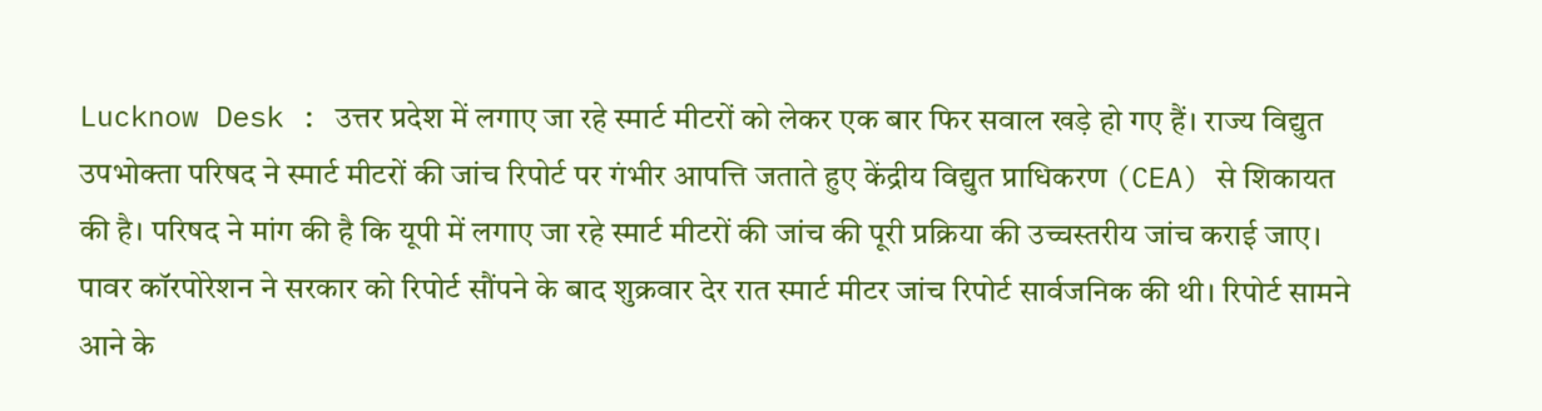Lucknow Desk : उत्तर प्रदेश में लगाए जा रहे स्मार्ट मीटरों को लेकर एक बार फिर सवाल खड़े हो गए हैं। राज्य विद्युत उपभोक्ता परिषद ने स्मार्ट मीटरों की जांच रिपोर्ट पर गंभीर आपत्ति जताते हुए केंद्रीय विद्युत प्राधिकरण (CEA) से शिकायत की है। परिषद ने मांग की है कि यूपी में लगाए जा रहे स्मार्ट मीटरों की जांच की पूरी प्रक्रिया की उच्चस्तरीय जांच कराई जाए। पावर कॉरपोरेशन ने सरकार को रिपोर्ट सौंपने के बाद शुक्रवार देर रात स्मार्ट मीटर जांच रिपोर्ट सार्वजनिक की थी। रिपोर्ट सामने आने के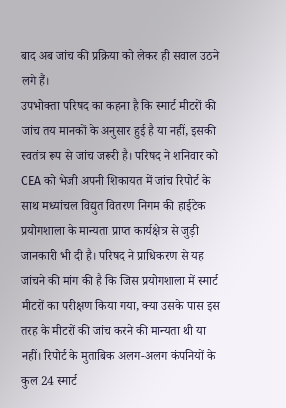बाद अब जांच की प्रक्रिया को लेकर ही सवाल उठने लगे हैं।
उपभोक्ता परिषद का कहना है कि स्मार्ट मीटरों की जांच तय मानकों के अनुसार हुई है या नहीं, इसकी स्वतंत्र रूप से जांच जरूरी है। परिषद ने शनिवार को CEA को भेजी अपनी शिकायत में जांच रिपोर्ट के साथ मध्यांचल विद्युत वितरण निगम की हाईटेक प्रयोगशाला के मान्यता प्राप्त कार्यक्षेत्र से जुड़ी जानकारी भी दी है। परिषद ने प्राधिकरण से यह जांचने की मांग की है कि जिस प्रयोगशाला में स्मार्ट मीटरों का परीक्षण किया गया, क्या उसके पास इस तरह के मीटरों की जांच करने की मान्यता थी या नहीं। रिपोर्ट के मुताबिक अलग-अलग कंपनियों के कुल 24 स्मार्ट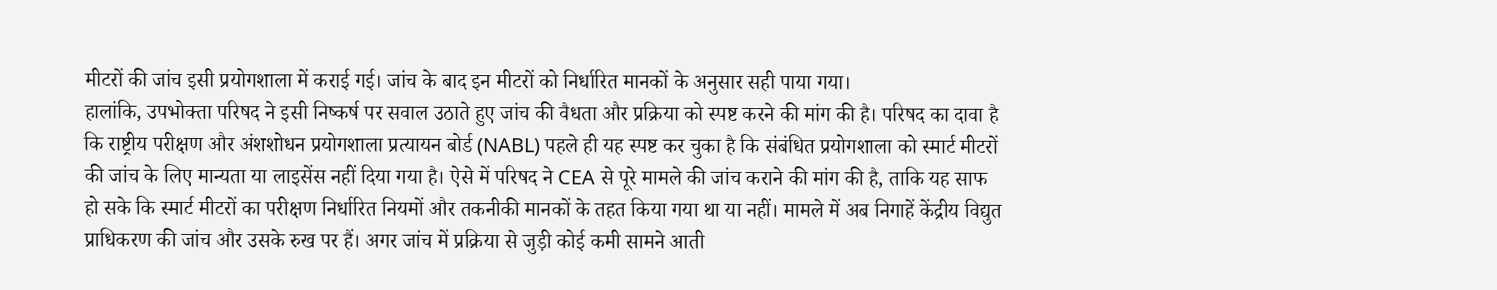मीटरों की जांच इसी प्रयोगशाला में कराई गई। जांच के बाद इन मीटरों को निर्धारित मानकों के अनुसार सही पाया गया।
हालांकि, उपभोक्ता परिषद ने इसी निष्कर्ष पर सवाल उठाते हुए जांच की वैधता और प्रक्रिया को स्पष्ट करने की मांग की है। परिषद का दावा है कि राष्ट्रीय परीक्षण और अंशशोधन प्रयोगशाला प्रत्यायन बोर्ड (NABL) पहले ही यह स्पष्ट कर चुका है कि संबंधित प्रयोगशाला को स्मार्ट मीटरों की जांच के लिए मान्यता या लाइसेंस नहीं दिया गया है। ऐसे में परिषद ने CEA से पूरे मामले की जांच कराने की मांग की है, ताकि यह साफ हो सके कि स्मार्ट मीटरों का परीक्षण निर्धारित नियमों और तकनीकी मानकों के तहत किया गया था या नहीं। मामले में अब निगाहें केंद्रीय विद्युत प्राधिकरण की जांच और उसके रुख पर हैं। अगर जांच में प्रक्रिया से जुड़ी कोई कमी सामने आती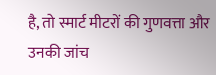है, तो स्मार्ट मीटरों की गुणवत्ता और उनकी जांच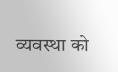व्यवस्था को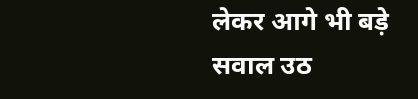लेकर आगे भी बड़े सवाल उठ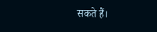सकते हैं।